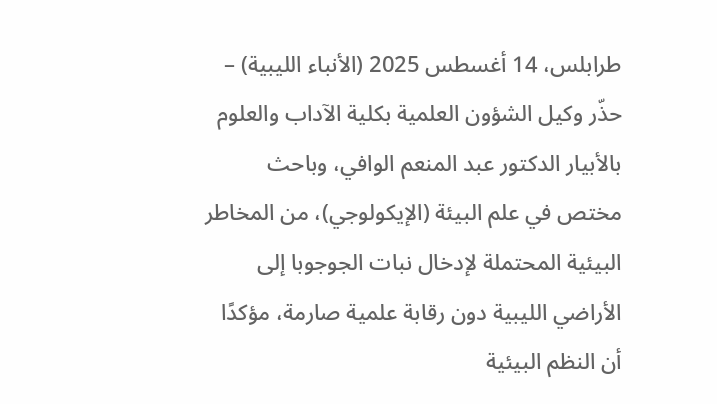طرابلس، 14 أغسطس 2025 (الأنباء الليبية) – حذّر وكيل الشؤون العلمية بكلية الآداب والعلوم بالأبيار الدكتور عبد المنعم الوافي، وباحث مختص في علم البيئة (الإيكولوجي)، من المخاطر البيئية المحتملة لإدخال نبات الجوجوبا إلى الأراضي الليبية دون رقابة علمية صارمة، مؤكدًا أن النظم البيئية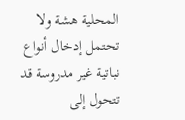المحلية هشة ولا تحتمل إدخال أنواع نباتية غير مدروسة قد تتحول إلى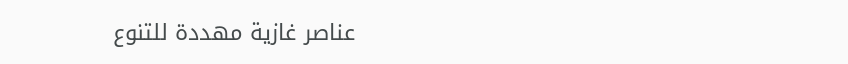عناصر غازية مهددة للتنوع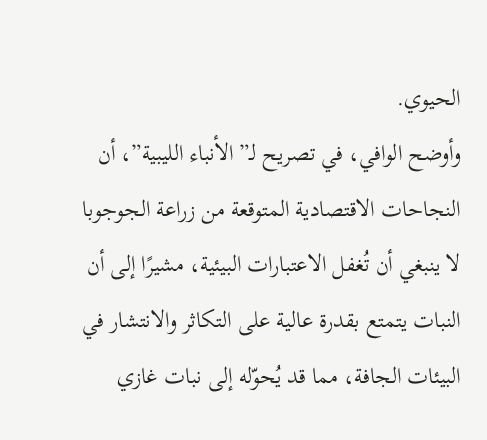الحيوي.
وأوضح الوافي، في تصريح لـ”الأنباء الليبية”، أن النجاحات الاقتصادية المتوقعة من زراعة الجوجوبا لا ينبغي أن تُغفل الاعتبارات البيئية، مشيرًا إلى أن النبات يتمتع بقدرة عالية على التكاثر والانتشار في البيئات الجافة، مما قد يُحوّله إلى نبات غازي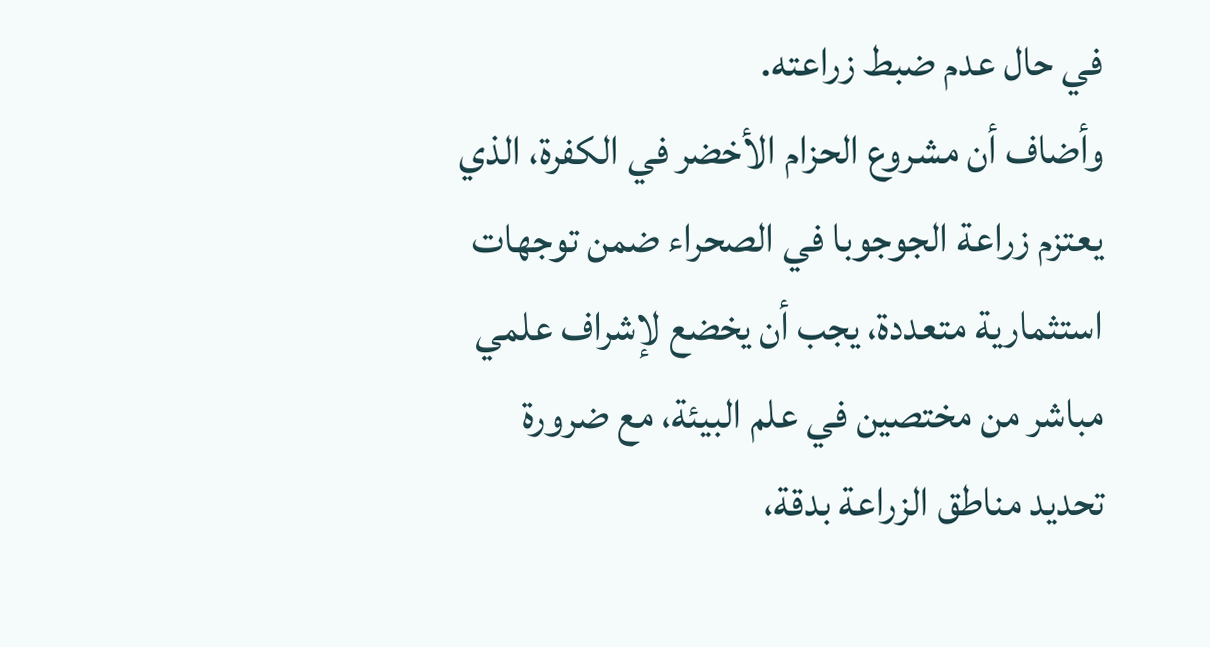في حال عدم ضبط زراعته.
وأضاف أن مشروع الحزام الأخضر في الكفرة، الذي يعتزم زراعة الجوجوبا في الصحراء ضمن توجهات استثمارية متعددة، يجب أن يخضع لإشراف علمي مباشر من مختصين في علم البيئة، مع ضرورة تحديد مناطق الزراعة بدقة،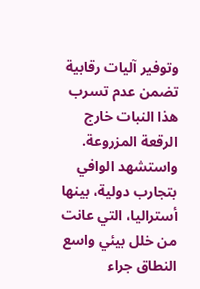وتوفير آليات رقابية تضمن عدم تسرب هذا النبات خارج الرقعة المزروعة.
واستشهد الوافي بتجارب دولية، بينها أستراليا، التي عانت من خلل بيئي واسع النطاق جراء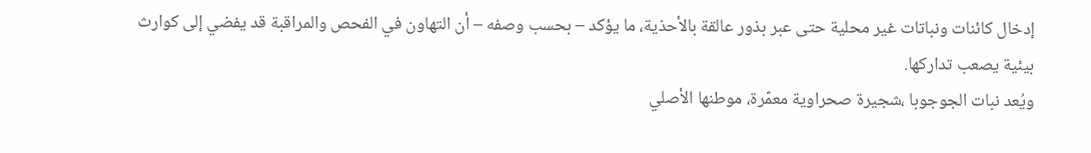إدخال كائنات ونباتات غير محلية حتى عبر بذور عالقة بالأحذية، ما يؤكد – بحسب وصفه – أن التهاون في الفحص والمراقبة قد يفضي إلى كوارث بيئية يصعب تداركها.
ويُعد نبات الجوجوبا ،شجيرة صحراوية معمّرة، موطنها الأصلي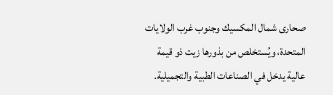صحارى شمال المكسيك وجنوب غرب الولايات المتحدة، ويُستخلص من بذورها زيت ذو قيمة عالية يدخل في الصناعات الطبية والتجميلية.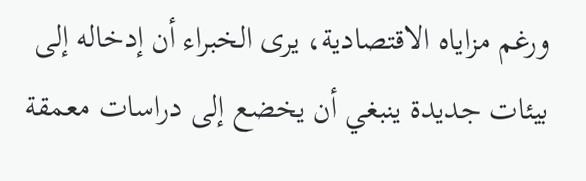ورغم مزاياه الاقتصادية، يرى الخبراء أن إدخاله إلى بيئات جديدة ينبغي أن يخضع إلى دراسات معمقة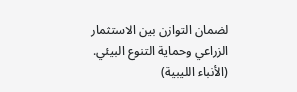لضمان التوازن بين الاستثمار الزراعي وحماية التنوع البيئي. (الأنباء الليبية)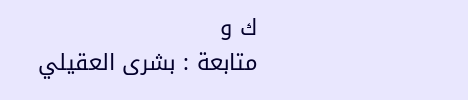ك و
متابعة : بشرى العقيلي